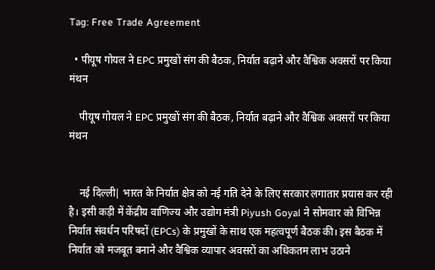Tag: Free Trade Agreement

  • पीयूष गोयल ने EPC प्रमुखों संग की बैठक, निर्यात बढ़ाने और वैश्विक अवसरों पर किया मंथन

    पीयूष गोयल ने EPC प्रमुखों संग की बैठक, निर्यात बढ़ाने और वैश्विक अवसरों पर किया मंथन


    नई दिल्ली| भारत के निर्यात क्षेत्र को नई गति देने के लिए सरकार लगातार प्रयास कर रही है। इसी कड़ी में केंद्रीय वाणिज्य और उद्योग मंत्री Piyush Goyal ने सोमवार को विभिन्न निर्यात संवर्धन परिषदों (EPCs) के प्रमुखों के साथ एक महत्वपूर्ण बैठक की। इस बैठक में निर्यात को मजबूत बनाने और वैश्विक व्यापार अवसरों का अधिकतम लाभ उठाने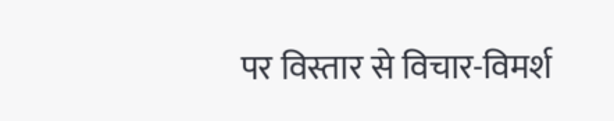पर विस्तार से विचार-विमर्श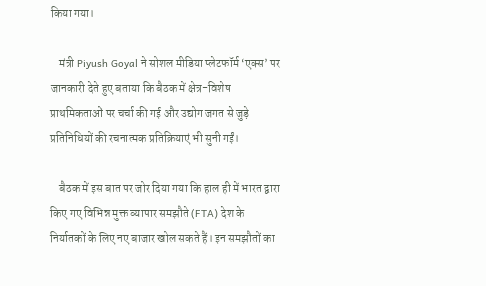किया गया।

    मंत्री Piyush Goyal ने सोशल मीडिया प्लेटफॉर्म ‘एक्स’ पर जानकारी देते हुए बताया कि बैठक में क्षेत्र-विशेष प्राथमिकताओं पर चर्चा की गई और उद्योग जगत से जुड़े प्रतिनिधियों की रचनात्मक प्रतिक्रियाएं भी सुनी गईं।

    बैठक में इस बात पर जोर दिया गया कि हाल ही में भारत द्वारा किए गए विभिन्न मुक्त व्यापार समझौते (FTA) देश के निर्यातकों के लिए नए बाजार खोल सकते हैं। इन समझौतों का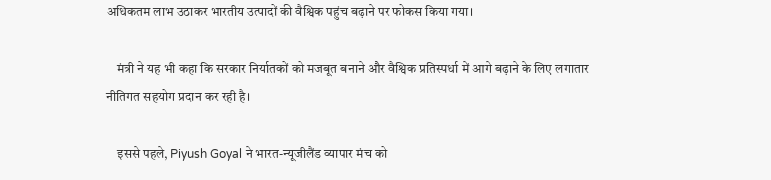अधिकतम लाभ उठाकर भारतीय उत्पादों की वैश्विक पहुंच बढ़ाने पर फोकस किया गया।

    मंत्री ने यह भी कहा कि सरकार निर्यातकों को मजबूत बनाने और वैश्विक प्रतिस्पर्धा में आगे बढ़ाने के लिए लगातार नीतिगत सहयोग प्रदान कर रही है।

    इससे पहले, Piyush Goyal ने भारत-न्यूजीलैंड व्यापार मंच को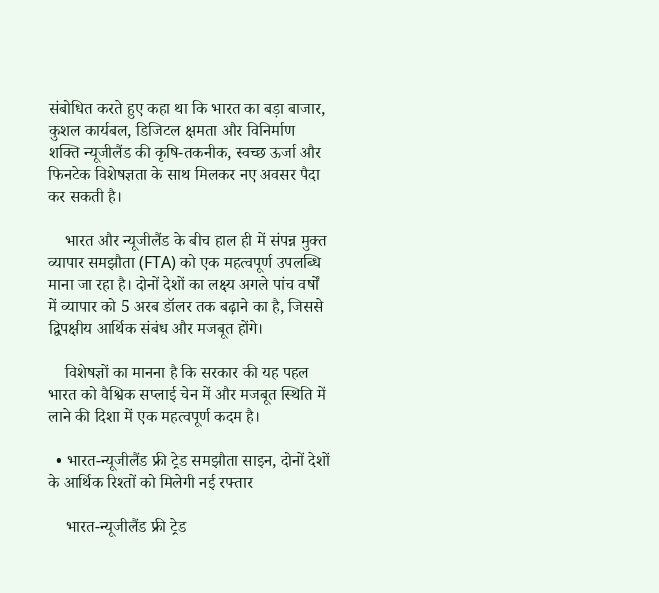संबोधित करते हुए कहा था कि भारत का बड़ा बाजार, कुशल कार्यबल, डिजिटल क्षमता और विनिर्माण शक्ति न्यूजीलैंड की कृषि-तकनीक, स्वच्छ ऊर्जा और फिनटेक विशेषज्ञता के साथ मिलकर नए अवसर पैदा कर सकती है।

    भारत और न्यूजीलैंड के बीच हाल ही में संपन्न मुक्त व्यापार समझौता (FTA) को एक महत्वपूर्ण उपलब्धि माना जा रहा है। दोनों देशों का लक्ष्य अगले पांच वर्षों में व्यापार को 5 अरब डॉलर तक बढ़ाने का है, जिससे द्विपक्षीय आर्थिक संबंध और मजबूत होंगे।

    विशेषज्ञों का मानना है कि सरकार की यह पहल भारत को वैश्विक सप्लाई चेन में और मजबूत स्थिति में लाने की दिशा में एक महत्वपूर्ण कदम है।

  • भारत-न्यूजीलैंड फ्री ट्रेड समझौता साइन, दोनों देशों के आर्थिक रिश्तों को मिलेगी नई रफ्तार

    भारत-न्यूजीलैंड फ्री ट्रेड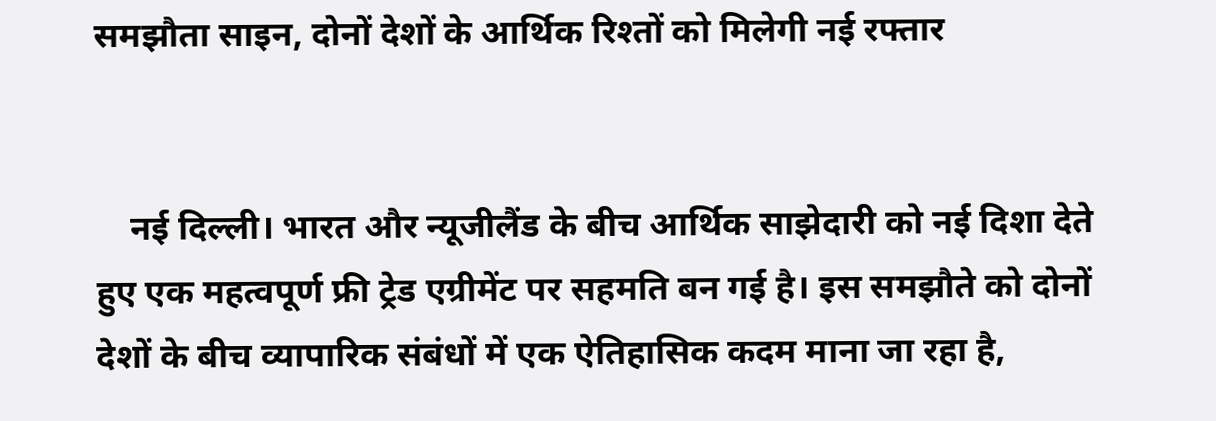समझौता साइन, दोनों देशों के आर्थिक रिश्तों को मिलेगी नई रफ्तार


    नई दिल्ली। भारत और न्यूजीलैंड के बीच आर्थिक साझेदारी को नई दिशा देते हुए एक महत्वपूर्ण फ्री ट्रेड एग्रीमेंट पर सहमति बन गई है। इस समझौते को दोनों देशों के बीच व्यापारिक संबंधों में एक ऐतिहासिक कदम माना जा रहा है,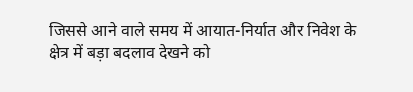जिससे आने वाले समय में आयात-निर्यात और निवेश के क्षेत्र में बड़ा बदलाव देखने को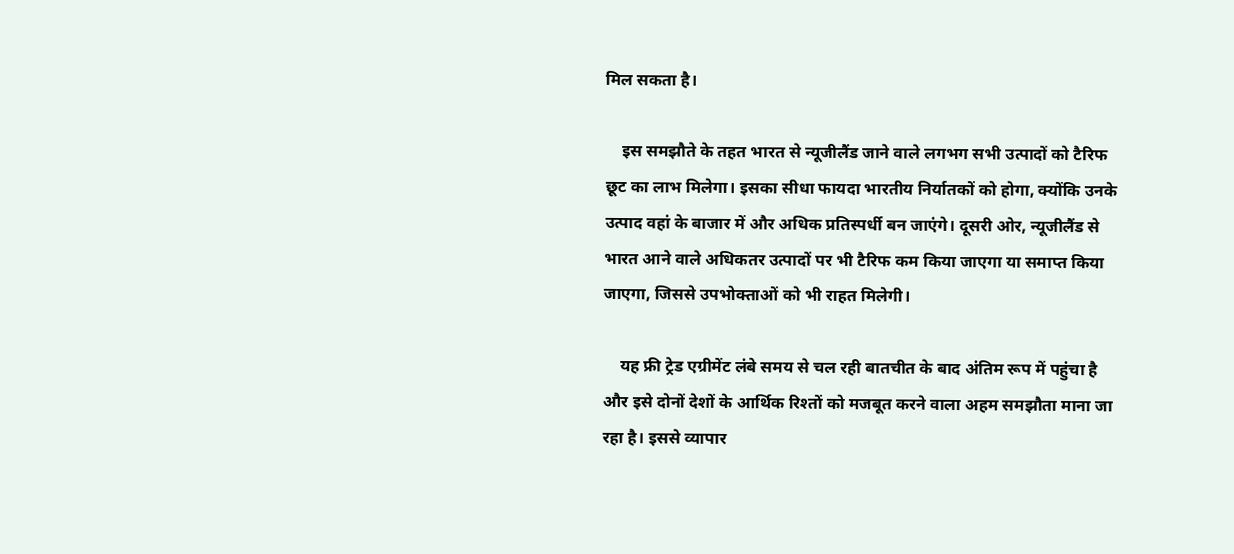मिल सकता है।

    इस समझौते के तहत भारत से न्यूजीलैंड जाने वाले लगभग सभी उत्पादों को टैरिफ छूट का लाभ मिलेगा। इसका सीधा फायदा भारतीय निर्यातकों को होगा, क्योंकि उनके उत्पाद वहां के बाजार में और अधिक प्रतिस्पर्धी बन जाएंगे। दूसरी ओर, न्यूजीलैंड से भारत आने वाले अधिकतर उत्पादों पर भी टैरिफ कम किया जाएगा या समाप्त किया जाएगा, जिससे उपभोक्ताओं को भी राहत मिलेगी।

    यह फ्री ट्रेड एग्रीमेंट लंबे समय से चल रही बातचीत के बाद अंतिम रूप में पहुंचा है और इसे दोनों देशों के आर्थिक रिश्तों को मजबूत करने वाला अहम समझौता माना जा रहा है। इससे व्यापार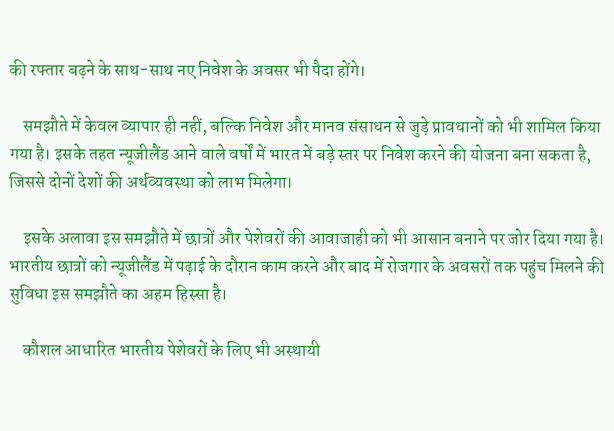की रफ्तार बढ़ने के साथ-साथ नए निवेश के अवसर भी पैदा होंगे।

    समझौते में केवल व्यापार ही नहीं, बल्कि निवेश और मानव संसाधन से जुड़े प्रावधानों को भी शामिल किया गया है। इसके तहत न्यूजीलैंड आने वाले वर्षों में भारत में बड़े स्तर पर निवेश करने की योजना बना सकता है, जिससे दोनों देशों की अर्थव्यवस्था को लाभ मिलेगा।

    इसके अलावा इस समझौते में छात्रों और पेशेवरों की आवाजाही को भी आसान बनाने पर जोर दिया गया है। भारतीय छात्रों को न्यूजीलैंड में पढ़ाई के दौरान काम करने और बाद में रोजगार के अवसरों तक पहुंच मिलने की सुविधा इस समझौते का अहम हिस्सा है।

    कौशल आधारित भारतीय पेशेवरों के लिए भी अस्थायी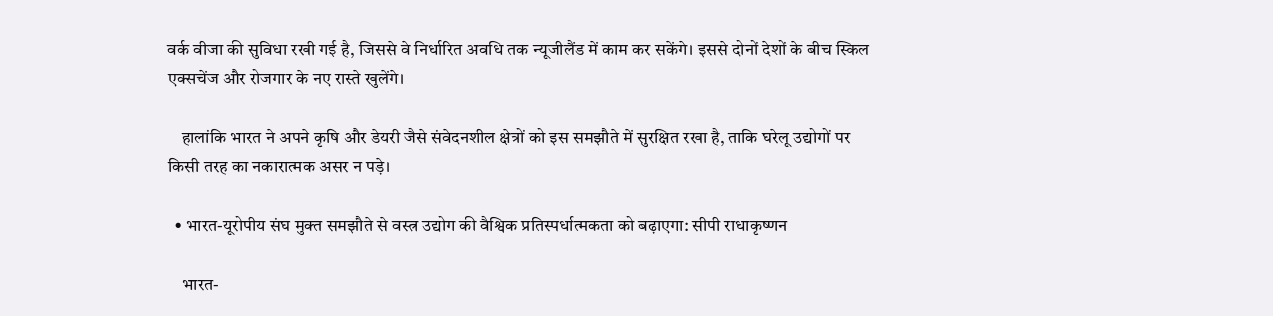वर्क वीजा की सुविधा रखी गई है, जिससे वे निर्धारित अवधि तक न्यूजीलैंड में काम कर सकेंगे। इससे दोनों देशों के बीच स्किल एक्सचेंज और रोजगार के नए रास्ते खुलेंगे।

    हालांकि भारत ने अपने कृषि और डेयरी जैसे संवेदनशील क्षेत्रों को इस समझौते में सुरक्षित रखा है, ताकि घरेलू उद्योगों पर किसी तरह का नकारात्मक असर न पड़े।

  • भारत-यूरोपीय संघ मुक्त समझौते से वस्त्र उद्योग की वैश्विक प्रतिस्पर्धात्मकता को बढ़ाएगा: सीपी राधाकृष्णन

    भारत-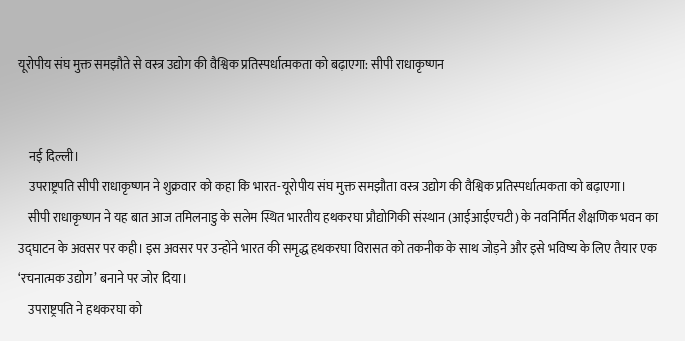यूरोपीय संघ मुक्त समझौते से वस्त्र उद्योग की वैश्विक प्रतिस्पर्धात्मकता को बढ़ाएगा: सीपी राधाकृष्णन


    नई दिल्ली।
    उपराष्ट्रपति सीपी राधाकृष्णन ने शुक्रवार को कहा कि भारत-यूरोपीय संघ मुक्त समझौता वस्त्र उद्योग की वैश्विक प्रतिस्पर्धात्मकता को बढ़ाएगा।
    सीपी राधाकृष्णन ने यह बात आज तमिलनाडु के सलेम स्थित भारतीय हथकरघा प्रौद्योगिकी संस्थान (आईआईएचटी) के नवनिर्मित शैक्षणिक भवन का उद्घाटन के अवसर पर कही। इस अवसर पर उन्होंने भारत की समृद्ध हथकरघा विरासत को तकनीक के साथ जोड़ने और इसे भविष्य के लिए तैयार एक ‘रचनात्मक उद्योग’ बनाने पर जोर दिया।
    उपराष्ट्रपति ने हथकरघा को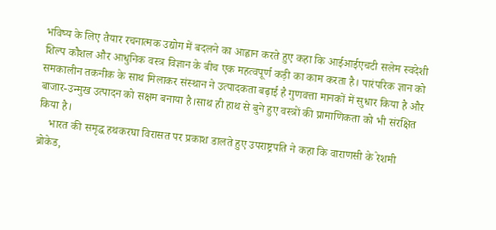भविष्य के लिए तैयार रचनात्मक उद्योग में बदलने का आह्वान करते हुए कहा कि आईआईएचटी सलेम स्वदेशी शिल्प कौशल और आधुनिक वस्त्र विज्ञान के बीच एक महत्वपूर्ण कड़ी का काम करता है। पारंपरिक ज्ञान को समकालीन तकनीक के साथ मिलाकर संस्थान ने उत्पादकता बढ़ाई है गुणवत्ता मानकों में सुधार किया है और बाजार-उन्मुख उत्पादन को सक्षम बनाया है।साथ ही हाथ से बुने हुए वस्त्रों की प्रामाणिकता को भी संरक्षित किया है।
    भारत की समृद्ध हथकरघा विरासत पर प्रकाश डालते हुए उपराष्ट्रपति ने कहा कि वाराणसी के रेशमी ब्रोकेड,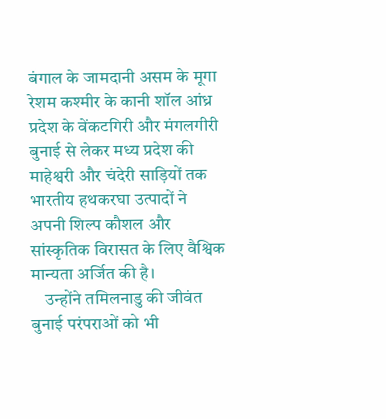बंगाल के जामदानी असम के मूगा रेशम कश्मीर के कानी शॉल आंध्र प्रदेश के वेंकटगिरी और मंगलगीरी बुनाई से लेकर मध्य प्रदेश की माहेश्वरी और चंदेरी साड़ियों तक भारतीय हथकरघा उत्पादों ने अपनी शिल्प कौशल और सांस्कृतिक विरासत के लिए वैश्विक मान्यता अर्जित की है।
    उन्होंने तमिलनाडु की जीवंत बुनाई परंपराओं को भी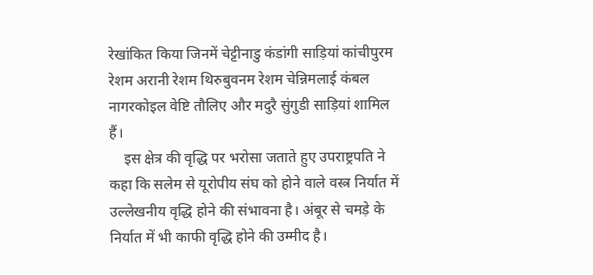रेखांकित किया जिनमें चेट्टीनाडु कंडांगी साड़ियां कांचीपुरम रेशम अरानी रेशम थिरुबुवनम रेशम चेन्निमलाई कंबल नागरकोइल वेष्टि तौलिए और मदुरै सुंगुडी साड़ियां शामिल हैं।
    इस क्षेत्र की वृद्धि पर भरोसा जताते हुए उपराष्ट्रपति ने कहा कि सलेम से यूरोपीय संघ को होने वाले वस्त्र निर्यात में उल्लेखनीय वृद्धि होने की संभावना है। अंबूर से चमड़े के निर्यात में भी काफी वृद्धि होने की उम्मीद है।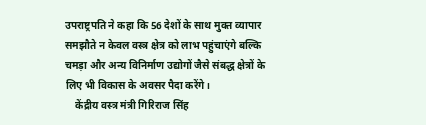उपराष्ट्रपति ने कहा कि 56 देशों के साथ मुक्त व्यापार समझौते न केवल वस्त्र क्षेत्र को लाभ पहुंचाएंगे बल्कि चमड़ा और अन्य विनिर्माण उद्योगों जैसे संबद्ध क्षेत्रों के लिए भी विकास के अवसर पैदा करेंगे।
    केंद्रीय वस्त्र मंत्री गिरिराज सिंह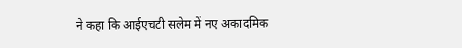ने कहा कि आईएचटी सलेम में नए अकादमिक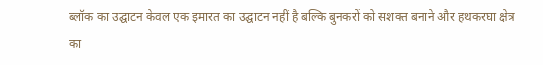ब्लॉक का उद्घाटन केवल एक इमारत का उद्घाटन नहीं है बल्कि बुनकरों को सशक्त बनाने और हथकरघा क्षेत्र का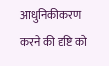आधुनिकीकरण करने की दृष्टि को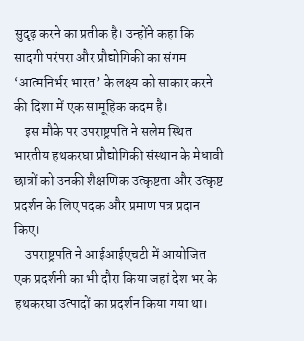सुदृढ़ करने का प्रतीक है। उन्होंने कहा कि सादगी परंपरा और प्रौद्योगिकी का संगम ‘आत्मनिर्भर भारत’ के लक्ष्य को साकार करने की दिशा में एक सामूहिक कदम है।
    इस मौके पर उपराष्ट्रपति ने सलेम स्थित भारतीय हथकरघा प्रौद्योगिकी संस्थान के मेधावी छात्रों को उनकी शैक्षणिक उत्कृष्टता और उत्कृष्ट प्रदर्शन के लिए पदक और प्रमाण पत्र प्रदान किए।
    उपराष्ट्रपति ने आईआईएचटी में आयोजित एक प्रदर्शनी का भी दौरा किया जहां देश भर के हथकरघा उत्पादों का प्रदर्शन किया गया था।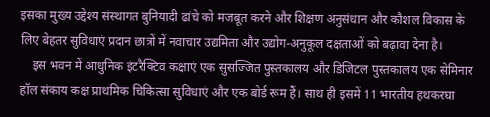इसका मुख्य उद्देश्य संस्थागत बुनियादी ढांचे को मजबूत करने और शिक्षण अनुसंधान और कौशल विकास के लिए बेहतर सुविधाएं प्रदान छात्रों में नवाचार उद्यमिता और उद्योग-अनुकूल दक्षताओं को बढ़ावा देना है।
    इस भवन में आधुनिक इंटरैक्टिव कक्षाएं एक सुसज्जित पुस्तकालय और डिजिटल पुस्तकालय एक सेमिनार हॉल संकाय कक्ष प्राथमिक चिकित्सा सुविधाएं और एक बोर्ड रूम हैं। साथ ही इसमें 11 भारतीय हथकरघा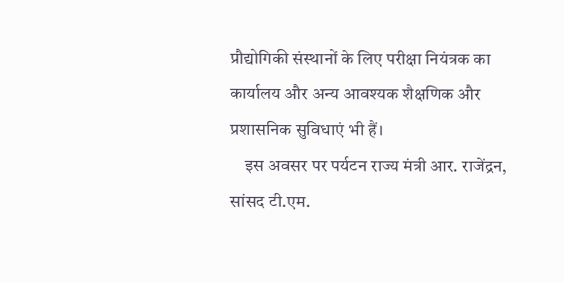प्रौद्योगिकी संस्थानों के लिए परीक्षा नियंत्रक का कार्यालय और अन्य आवश्यक शैक्षणिक और प्रशासनिक सुविधाएं भी हैं।
    इस अवसर पर पर्यटन राज्य मंत्री आर. राजेंद्रन, सांसद टी.एम.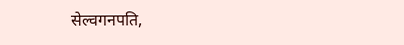सेल्वगनपति,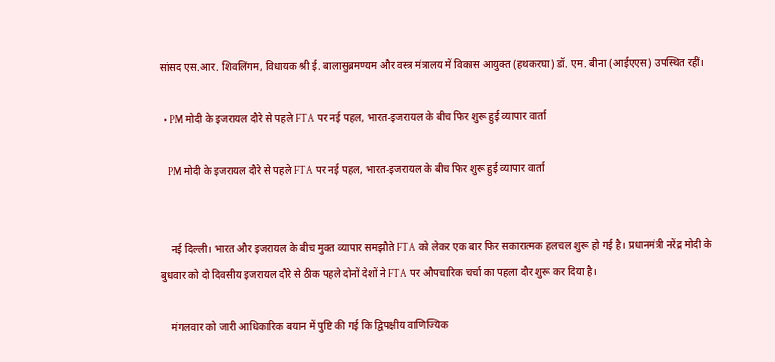सांसद एस.आर. शिवलिंगम, विधायक श्री ई. बालासुब्रमण्यम और वस्त्र मंत्रालय में विकास आयुक्त (हथकरघा) डॉ. एम. बीना (आईएएस) उपस्थित रहीं।

  • PM मोदी के इजरायल दौरे से पहले FTA पर नई पहल, भारत-इजरायल के बीच फिर शुरू हुई व्यापार वार्ता

    PM मोदी के इजरायल दौरे से पहले FTA पर नई पहल, भारत-इजरायल के बीच फिर शुरू हुई व्यापार वार्ता


    नई दिल्ली। भारत और इजरायल के बीच मुक्त व्यापार समझौते FTA को लेकर एक बार फिर सकारात्मक हलचल शुरू हो गई है। प्रधानमंत्री नरेंद्र मोदी के बुधवार को दो दिवसीय इजरायल दौरे से ठीक पहले दोनों देशों ने FTA पर औपचारिक चर्चा का पहला दौर शुरू कर दिया है।

    मंगलवार को जारी आधिकारिक बयान में पुष्टि की गई कि द्विपक्षीय वाणिज्यिक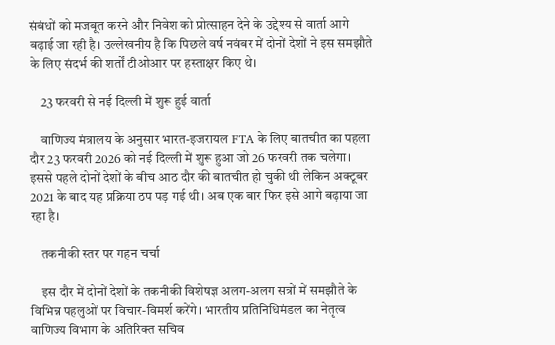संबंधों को मजबूत करने और निवेश को प्रोत्साहन देने के उद्देश्य से वार्ता आगे बढ़ाई जा रही है। उल्लेखनीय है कि पिछले वर्ष नवंबर में दोनों देशों ने इस समझौते के लिए संदर्भ की शर्तों टीओआर पर हस्ताक्षर किए थे।

    23 फरवरी से नई दिल्ली में शुरू हुई वार्ता

    वाणिज्य मंत्रालय के अनुसार भारत-इजरायल FTA के लिए बातचीत का पहला दौर 23 फरवरी 2026 को नई दिल्ली में शुरू हुआ जो 26 फरवरी तक चलेगा। इससे पहले दोनों देशों के बीच आठ दौर की बातचीत हो चुकी थी लेकिन अक्टूबर 2021 के बाद यह प्रक्रिया ठप पड़ गई थी। अब एक बार फिर इसे आगे बढ़ाया जा रहा है।

    तकनीकी स्तर पर गहन चर्चा

    इस दौर में दोनों देशों के तकनीकी विशेषज्ञ अलग-अलग सत्रों में समझौते के विभिन्न पहलुओं पर विचार-विमर्श करेंगे। भारतीय प्रतिनिधिमंडल का नेतृत्व वाणिज्य विभाग के अतिरिक्त सचिव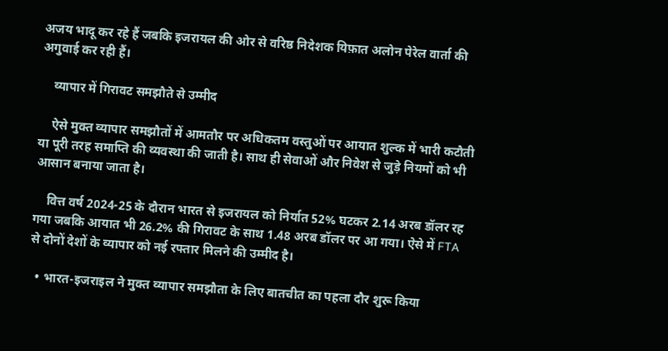अजय भादू कर रहे हैं जबकि इजरायल की ओर से वरिष्ठ निदेशक यिफ़ात अलोन पेरेल वार्ता की अगुवाई कर रही हैं।

    व्यापार में गिरावट समझौते से उम्मीद

    ऐसे मुक्त व्यापार समझौतों में आमतौर पर अधिकतम वस्तुओं पर आयात शुल्क में भारी कटौती या पूरी तरह समाप्ति की व्यवस्था की जाती है। साथ ही सेवाओं और निवेश से जुड़े नियमों को भी आसान बनाया जाता है।

    वित्त वर्ष 2024-25 के दौरान भारत से इजरायल को निर्यात 52% घटकर 2.14 अरब डॉलर रह गया जबकि आयात भी 26.2% की गिरावट के साथ 1.48 अरब डॉलर पर आ गया। ऐसे में FTA से दोनों देशों के व्यापार को नई रफ्तार मिलने की उम्मीद है।

  • भारत-इजराइल ने मुक्त व्यापार समझौता के लिए बातचीत का पहला दौर शुरू किया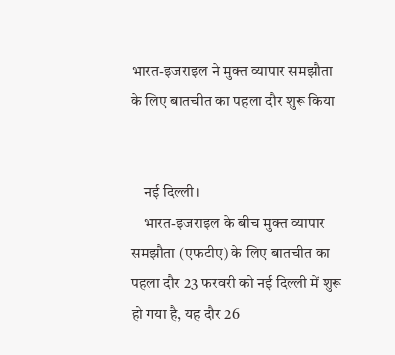भारत-इजराइल ने मुक्त व्यापार समझौता के लिए बातचीत का पहला दौर शुरू किया


    नई दिल्ली।
    भारत-इजराइल के बीच मुक्त व्यापार समझौता (एफटीए) के लिए बातचीत का पहला दौर 23 फरवरी को नई दिल्ली में शुरू हो गया है, यह दौर 26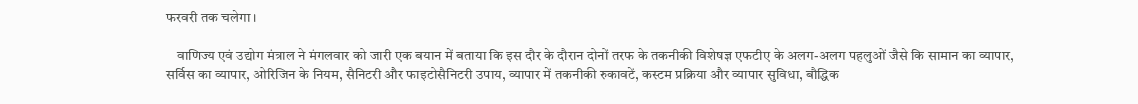फरवरी तक चलेगा।

    वाणिज्य एवं उद्योग मंत्राल ने मंगलवार को जारी एक बयान में बताया कि इस दौर के दौरान दोनों तरफ के तकनीकी विशेषज्ञ एफटीए के अलग-अलग पहलुओं जैसे कि सामान का व्यापार, सर्विस का व्यापार, ओरिजिन के नियम, सैनिटरी और फाइटोसैनिटरी उपाय, व्यापार में तकनीकी रुकावटें, कस्टम प्रक्रिया और व्यापार सुविधा, बौद्धिक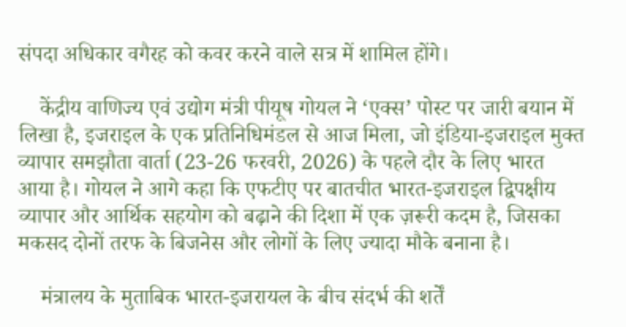संपदा अधिकार वगैरह को कवर करने वाले सत्र में शामिल होंगे।

    केंद्रीय वाणिज्य एवं उद्योग मंत्री पीयूष गोयल ने ‘एक्स’ पोस्ट पर जारी बयान में लिखा है, इजराइल के एक प्रतिनिधिमंडल से आज मिला, जो इंडिया-इजराइल मुक्त व्यापार समझौता वार्ता (23-26 फरवरी, 2026) के पहले दौर के लिए भारत आया है। गोयल ने आगे कहा कि एफटीए पर बातचीत भारत-इजराइल द्विपक्षीय व्यापार और आर्थिक सहयोग को बढ़ाने की दिशा में एक ज़रूरी कदम है, जिसका मकसद दोनों तरफ के बिजनेस और लोगों के लिए ज्यादा मौके बनाना है।

    मंत्रालय के मुताबिक भारत-इजरायल के बीच संदर्भ की शर्तें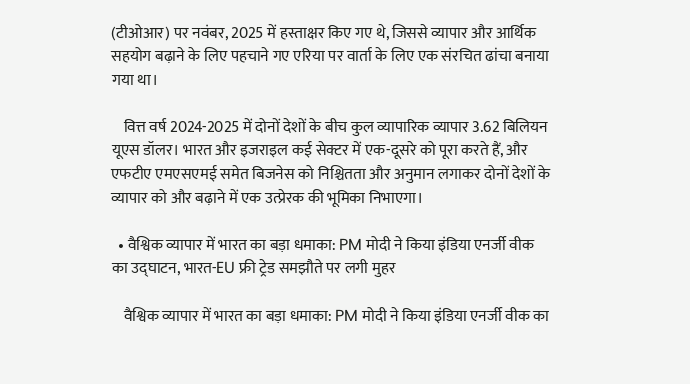(टीओआर) पर नवंबर, 2025 में हस्ताक्षर किए गए थे, जिससे व्यापार और आर्थिक सहयोग बढ़ाने के लिए पहचाने गए एरिया पर वार्ता के लिए एक संरचित ढांचा बनाया गया था।

    वित्त वर्ष 2024-2025 में दोनों देशों के बीच कुल व्यापारिक व्यापार 3.62 बिलियन यूएस डॉलर। भारत और इजराइल कई सेक्टर में एक-दूसरे को पूरा करते हैं, और एफटीए एमएसएमई समेत बिजनेस को निश्चितता और अनुमान लगाकर दोनों देशों के व्यापार को और बढ़ाने में एक उत्प्रेरक की भूमिका निभाएगा।

  • वैश्विक व्यापार में भारत का बड़ा धमाका: PM मोदी ने किया इंडिया एनर्जी वीक का उद्घाटन, भारत-EU फ्री ट्रेड समझौते पर लगी मुहर

    वैश्विक व्यापार में भारत का बड़ा धमाका: PM मोदी ने किया इंडिया एनर्जी वीक का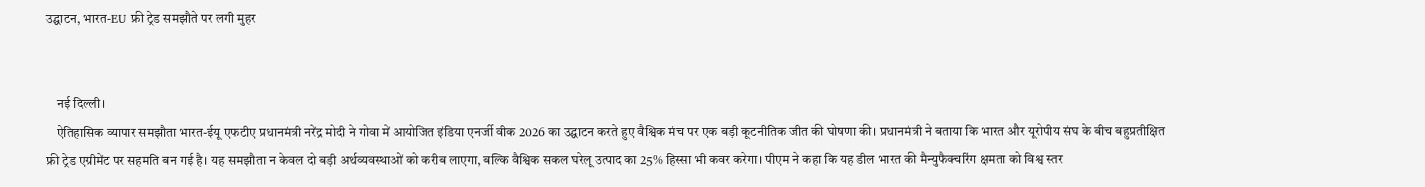उद्घाटन, भारत-EU फ्री ट्रेड समझौते पर लगी मुहर


    नई दिल्ली।
    ऐतिहासिक व्यापार समझौता भारत-ईयू एफटीए प्रधानमंत्री नरेंद्र मोदी ने गोवा में आयोजित इंडिया एनर्जी वीक 2026 का उद्घाटन करते हुए वैश्विक मंच पर एक बड़ी कूटनीतिक जीत की घोषणा की। प्रधानमंत्री ने बताया कि भारत और यूरोपीय संघ के बीच बहुप्रतीक्षित फ्री ट्रेड एग्रीमेंट पर सहमति बन गई है। यह समझौता न केवल दो बड़ी अर्थव्यवस्थाओं को करीब लाएगा, बल्कि वैश्विक सकल घरेलू उत्पाद का 25% हिस्सा भी कवर करेगा। पीएम ने कहा कि यह डील भारत की मैन्युफैक्चरिंग क्षमता को विश्व स्तर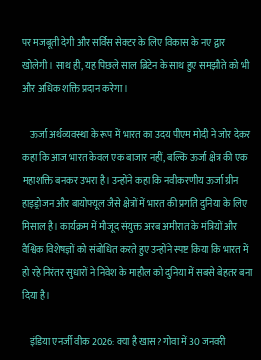पर मजबूती देगी और सर्विस सेक्टर के लिए विकास के नए द्वार खोलेगी। साथ ही, यह पिछले साल ब्रिटेन के साथ हुए समझौते को भी और अधिक शक्ति प्रदान करेगा।

    ऊर्जा अर्थव्यवस्था के रूप में भारत का उदय पीएम मोदी ने जोर देकर कहा कि आज भारत केवल एक बाजार नहीं, बल्कि ऊर्जा क्षेत्र की एक महाशक्ति बनकर उभरा है। उन्होंने कहा कि नवीकरणीय ऊर्जा ग्रीन हाइड्रोजन और बायोफ्यूल जैसे क्षेत्रों में भारत की प्रगति दुनिया के लिए मिसाल है। कार्यक्रम में मौजूद संयुक्त अरब अमीरात के मंत्रियों और वैश्विक विशेषज्ञों को संबोधित करते हुए उन्होंने स्पष्ट किया कि भारत में हो रहे निरंतर सुधारों ने निवेश के माहौल को दुनिया में सबसे बेहतर बना दिया है।

    इंडिया एनर्जी वीक 2026: क्या है खास? गोवा में 30 जनवरी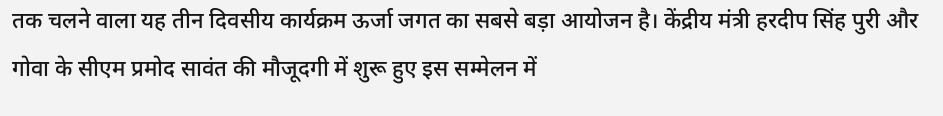तक चलने वाला यह तीन दिवसीय कार्यक्रम ऊर्जा जगत का सबसे बड़ा आयोजन है। केंद्रीय मंत्री हरदीप सिंह पुरी और गोवा के सीएम प्रमोद सावंत की मौजूदगी में शुरू हुए इस सम्मेलन में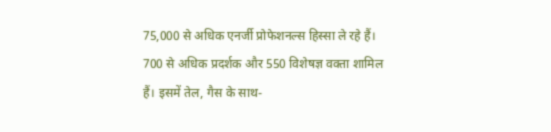75,000 से अधिक एनर्जी प्रोफेशनल्स हिस्सा ले रहे हैं। 700 से अधिक प्रदर्शक और 550 विशेषज्ञ वक्ता शामिल हैं। इसमें तेल, गैस के साथ-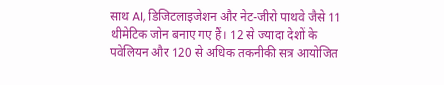साथ AI, डिजिटलाइजेशन और नेट-जीरो पाथवे जैसे 11 थीमेटिक जोन बनाए गए हैं। 12 से ज्यादा देशों के पवेलियन और 120 से अधिक तकनीकी सत्र आयोजित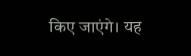किए जाएंगे। यह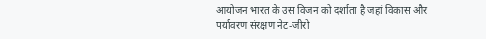आयोजन भारत के उस विजन को दर्शाता है जहां विकास और पर्यावरण संरक्षण नेट-जीरो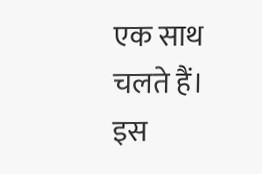एक साथ चलते हैं। इस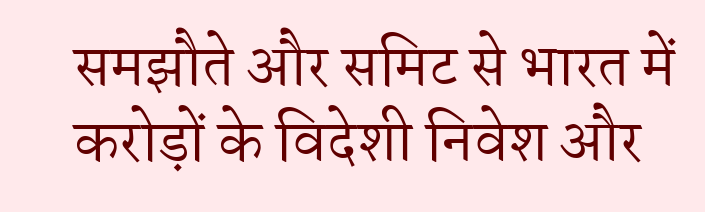समझौते और समिट से भारत में करोड़ों के विदेशी निवेश और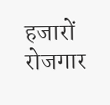हजारों रोजगार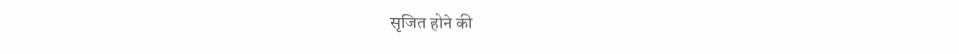सृजित होने की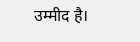उम्मीद है।